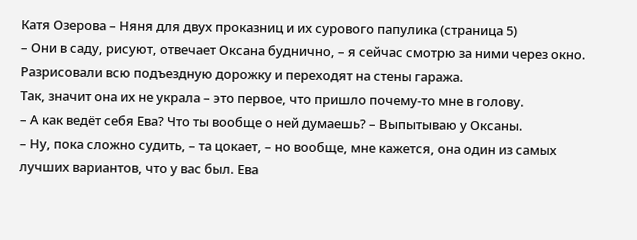Катя Озерова – Няня для двух проказниц и их сурового папулика (страница 5)
– Они в саду, рисуют, отвечает Оксана буднично, – я сейчас смотрю за ними через окно. Разрисовали всю подъездную дорожку и переходят на стены гаража.
Так, значит она их не украла – это первое, что пришло почему-то мне в голову.
– А как ведёт себя Ева? Что ты вообще о ней думаешь? – Выпытываю у Оксаны.
– Ну, пока сложно судить, – та цокает, – но вообще, мне кажется, она один из самых лучших вариантов, что у вас был. Ева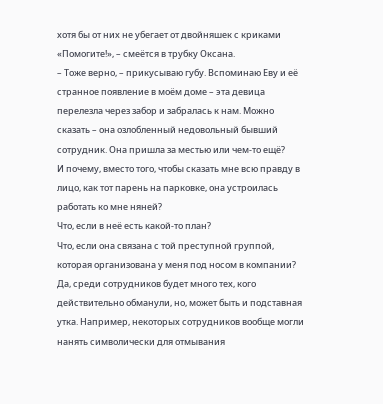хотя бы от них не убегает от двойняшек с криками «Помогите!», – смеётся в трубку Оксана.
– Тоже верно, – прикусываю губу. Вспоминаю Еву и её странное появление в моём доме – эта девица перелезла через забор и забралась к нам. Можно сказать – она озлобленный недовольный бывший сотрудник. Она пришла за местью или чем-то ещё?
И почему, вместо того, чтобы сказать мне всю правду в лицо, как тот парень на парковке, она устроилась работать ко мне няней?
Что, если в неё есть какой-то план?
Что, если она связана с той преступной группой, которая организована у меня под носом в компании?
Да, среди сотрудников будет много тех, кого действительно обманули, но, может быть и подставная утка. Например, некоторых сотрудников вообще могли нанять символически для отмывания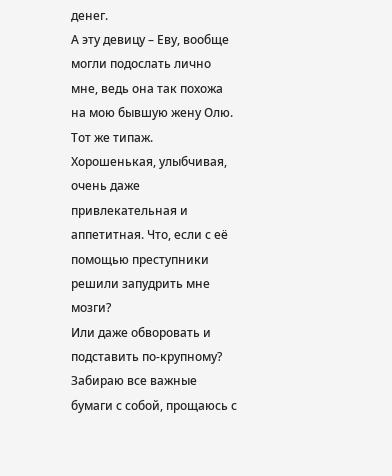денег.
А эту девицу – Еву, вообще могли подослать лично мне, ведь она так похожа на мою бывшую жену Олю. Тот же типаж.
Хорошенькая, улыбчивая, очень даже привлекательная и аппетитная. Что, если с её помощью преступники решили запудрить мне мозги?
Или даже обворовать и подставить по-крупному?
Забираю все важные бумаги с собой, прощаюсь с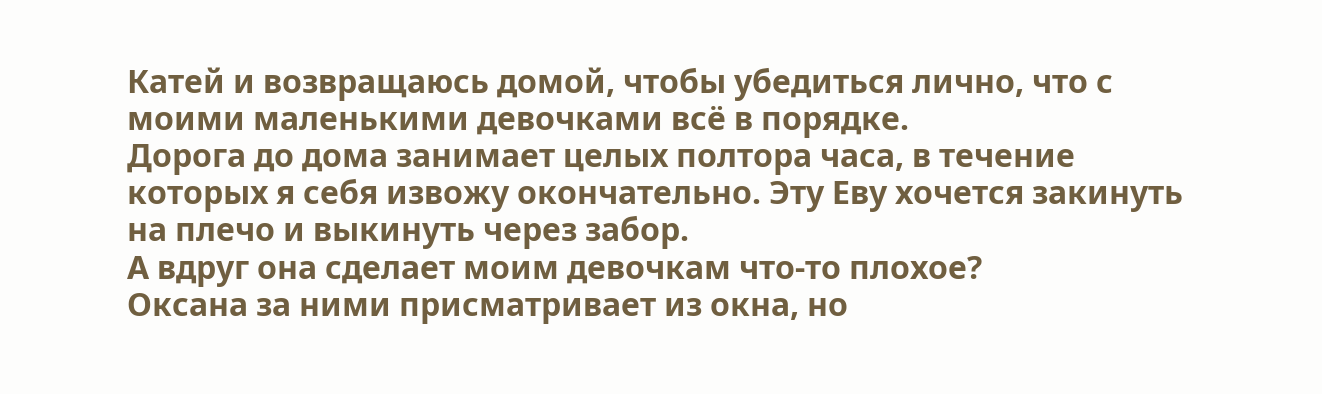Катей и возвращаюсь домой, чтобы убедиться лично, что с моими маленькими девочками всё в порядке.
Дорога до дома занимает целых полтора часа, в течение которых я себя извожу окончательно. Эту Еву хочется закинуть на плечо и выкинуть через забор.
А вдруг она сделает моим девочкам что-то плохое?
Оксана за ними присматривает из окна, но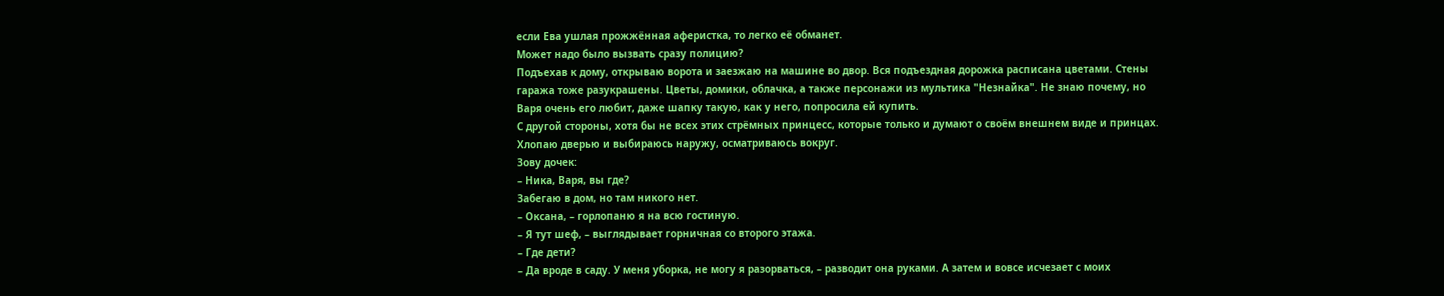если Ева ушлая прожжённая аферистка, то легко её обманет.
Может надо было вызвать сразу полицию?
Подъехав к дому, открываю ворота и заезжаю на машине во двор. Вся подъездная дорожка расписана цветами. Стены гаража тоже разукрашены. Цветы, домики, облачка, а также персонажи из мультика "Незнайка". Не знаю почему, но Варя очень его любит, даже шапку такую, как у него, попросила ей купить.
С другой стороны, хотя бы не всех этих стрёмных принцесс, которые только и думают о своём внешнем виде и принцах. Хлопаю дверью и выбираюсь наружу, осматриваюсь вокруг.
Зову дочек:
– Ника, Варя, вы где?
Забегаю в дом, но там никого нет.
– Оксана, – горлопаню я на всю гостиную.
– Я тут шеф, – выглядывает горничная со второго этажа.
– Где дети?
– Да вроде в саду. У меня уборка, не могу я разорваться, – разводит она руками. А затем и вовсе исчезает с моих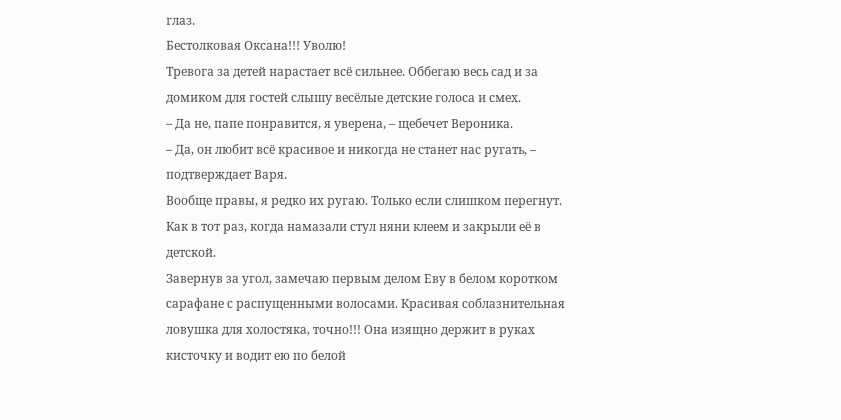глаз.
Бестолковая Оксана!!! Уволю!
Тревога за детей нарастает всё сильнее. Оббегаю весь сад и за домиком для гостей слышу весёлые детские голоса и смех.
– Да не, папе понравится, я уверена, – щебечет Вероника.
– Да, он любит всё красивое и никогда не станет нас ругать, – подтверждает Варя.
Вообще правы, я редко их ругаю. Только если слишком перегнут. Как в тот раз, когда намазали стул няни клеем и закрыли её в детской.
Завернув за угол, замечаю первым делом Еву в белом коротком сарафане с распущенными волосами. Красивая соблазнительная ловушка для холостяка, точно!!! Она изящно держит в руках кисточку и водит ею по белой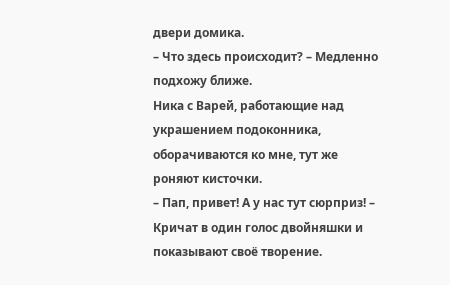двери домика.
– Что здесь происходит? – Медленно подхожу ближе.
Ника с Варей, работающие над украшением подоконника, оборачиваются ко мне, тут же роняют кисточки.
– Пап, привет! А у нас тут сюрприз! – Кричат в один голос двойняшки и показывают своё творение.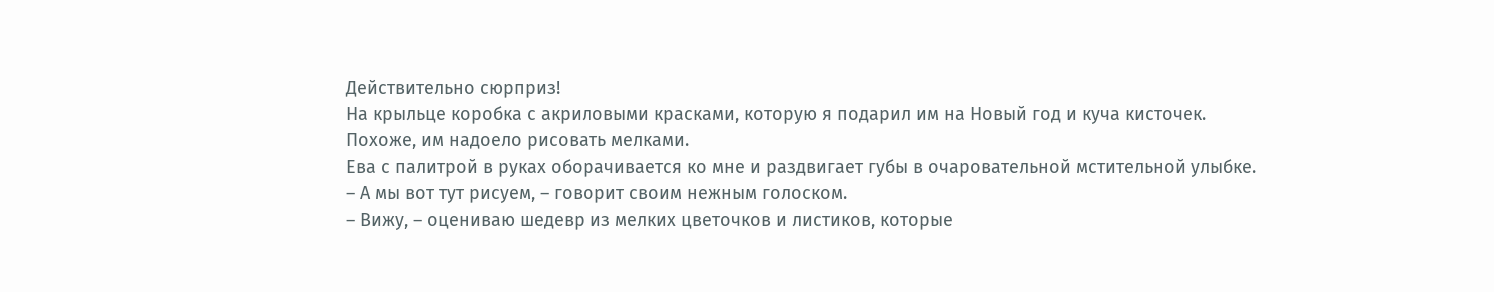Действительно сюрприз!
На крыльце коробка с акриловыми красками, которую я подарил им на Новый год и куча кисточек.
Похоже, им надоело рисовать мелками.
Ева с палитрой в руках оборачивается ко мне и раздвигает губы в очаровательной мстительной улыбке.
– А мы вот тут рисуем, – говорит своим нежным голоском.
– Вижу, – оцениваю шедевр из мелких цветочков и листиков, которые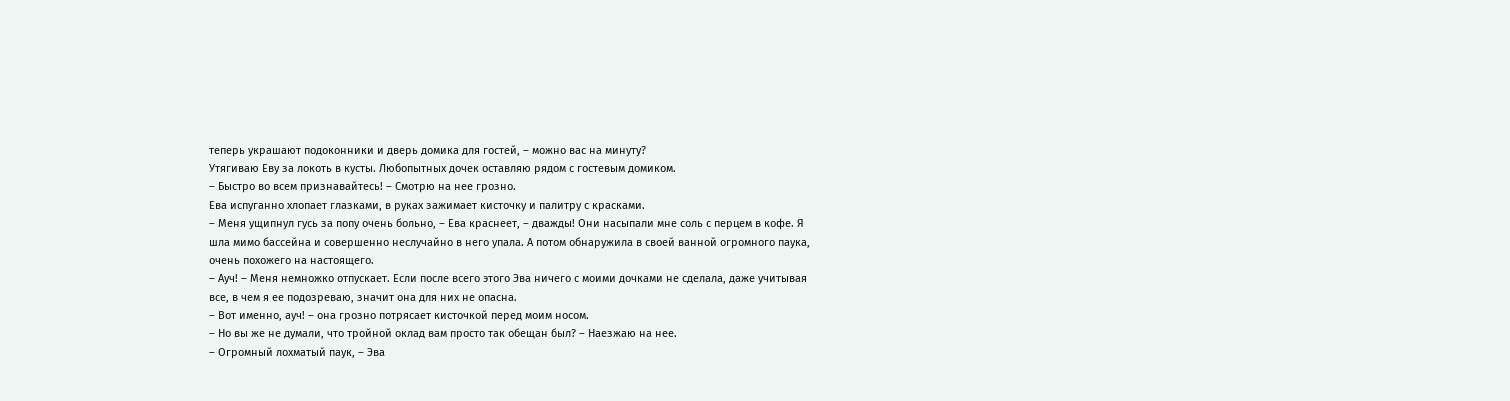теперь украшают подоконники и дверь домика для гостей, – можно вас на минуту?
Утягиваю Еву за локоть в кусты. Любопытных дочек оставляю рядом с гостевым домиком.
– Быстро во всем признавайтесь! – Смотрю на нее грозно.
Ева испуганно хлопает глазками, в руках зажимает кисточку и палитру с красками.
– Меня ущипнул гусь за попу очень больно, – Ева краснеет, – дважды! Они насыпали мне соль с перцем в кофе. Я шла мимо бассейна и совершенно неслучайно в него упала. А потом обнаружила в своей ванной огромного паука, очень похожего на настоящего.
– Ауч! – Меня немножко отпускает. Если после всего этого Эва ничего с моими дочками не сделала, даже учитывая все, в чем я ее подозреваю, значит она для них не опасна.
– Вот именно, ауч! – она грозно потрясает кисточкой перед моим носом.
– Но вы же не думали, что тройной оклад вам просто так обещан был? – Наезжаю на нее.
– Огромный лохматый паук, – Эва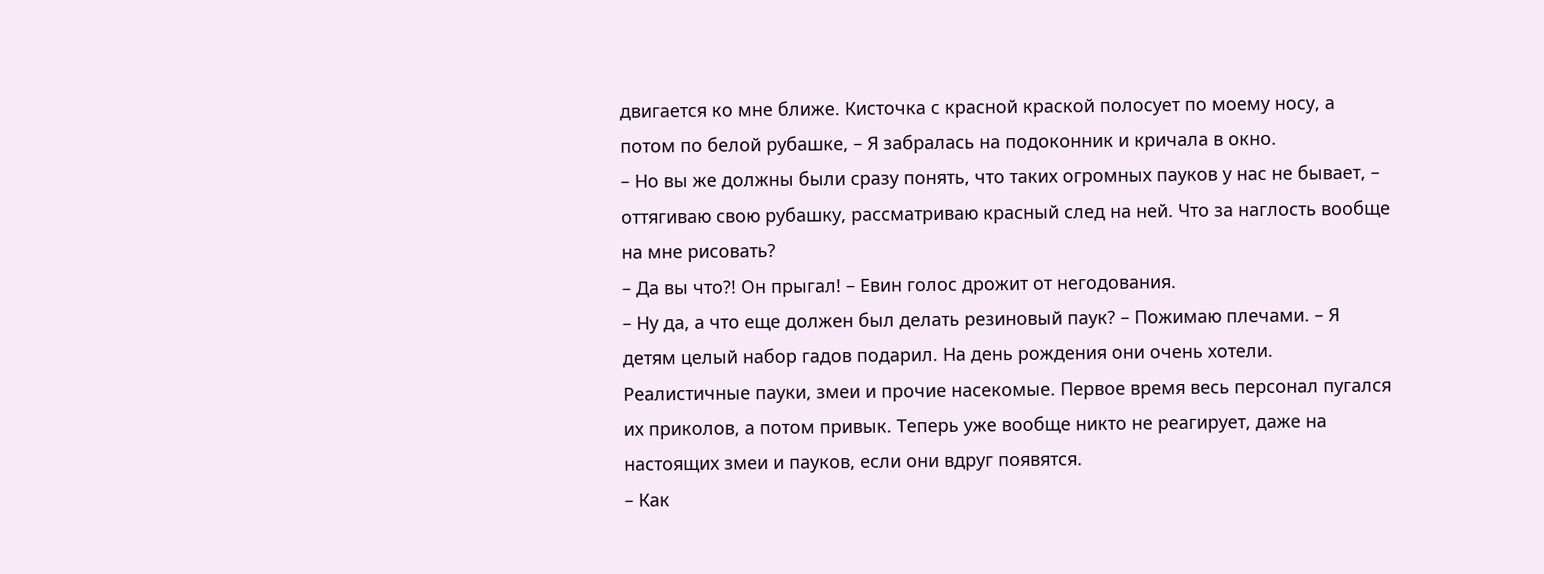двигается ко мне ближе. Кисточка с красной краской полосует по моему носу, а потом по белой рубашке, – Я забралась на подоконник и кричала в окно.
– Но вы же должны были сразу понять, что таких огромных пауков у нас не бывает, – оттягиваю свою рубашку, рассматриваю красный след на ней. Что за наглость вообще на мне рисовать?
– Да вы что?! Он прыгал! – Евин голос дрожит от негодования.
– Ну да, а что еще должен был делать резиновый паук? – Пожимаю плечами. – Я детям целый набор гадов подарил. На день рождения они очень хотели. Реалистичные пауки, змеи и прочие насекомые. Первое время весь персонал пугался их приколов, а потом привык. Теперь уже вообще никто не реагирует, даже на настоящих змеи и пауков, если они вдруг появятся.
– Как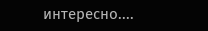интересно....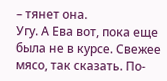– тянет она.
Угу. А Ева вот, пока еще была не в курсе. Свежее мясо, так сказать. По-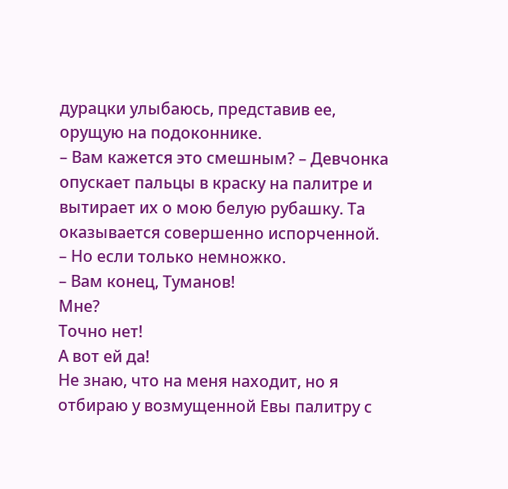дурацки улыбаюсь, представив ее, орущую на подоконнике.
– Вам кажется это смешным? – Девчонка опускает пальцы в краску на палитре и вытирает их о мою белую рубашку. Та оказывается совершенно испорченной.
– Но если только немножко.
– Вам конец, Туманов!
Мне?
Точно нет!
А вот ей да!
Не знаю, что на меня находит, но я отбираю у возмущенной Евы палитру с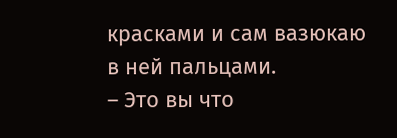красками и сам вазюкаю в ней пальцами.
– Это вы что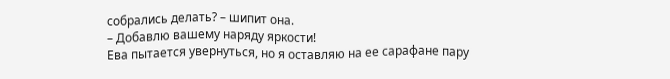собрались делать? – шипит она.
– Добавлю вашему наряду яркости!
Ева пытается увернуться, но я оставляю на ее сарафане пару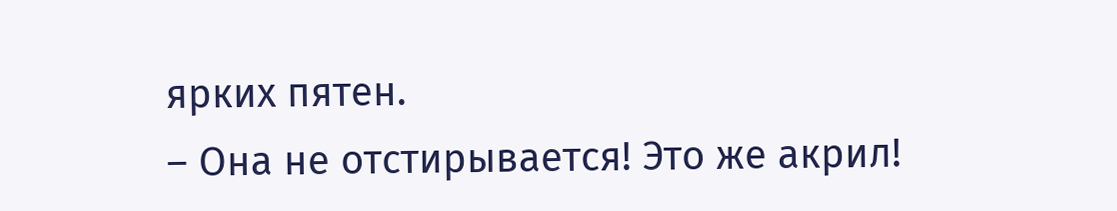ярких пятен.
– Она не отстирывается! Это же акрил!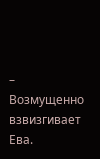– Возмущенно взвизгивает Ева.